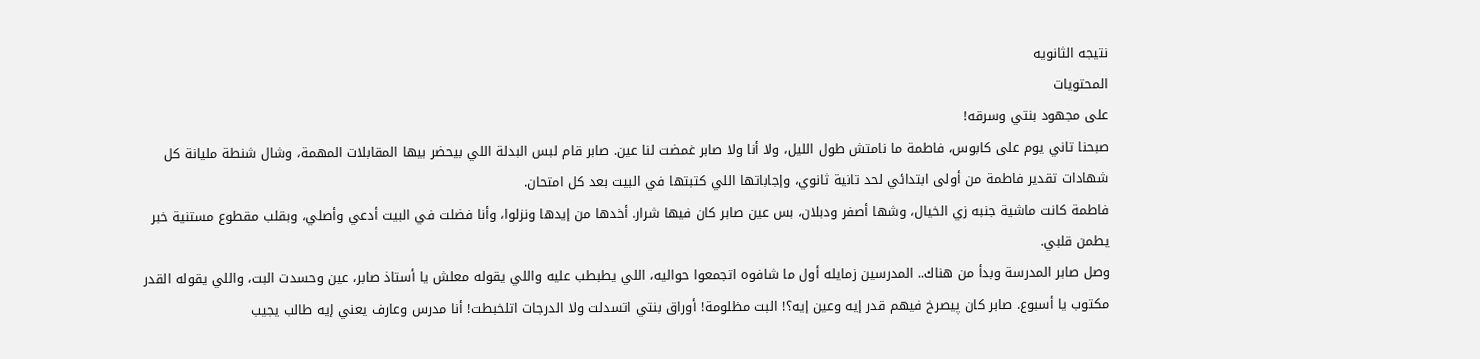نتيجه الثانويه
المحتويات
على مجهود بنتي وسرقه!
صبحنا تاني يوم على كابوس، فاطمة ما نامتش طول الليل، ولا أنا ولا صابر غمضت لنا عين. صابر قام لبس البدلة اللي بيحضر بيها المقابلات المهمة، وشال شنطة مليانة كل شهادات تقدير فاطمة من أولى ابتدائي لحد تانية ثانوي، وإجاباتها اللي كتبتها في البيت بعد كل امتحان.
فاطمة كانت ماشية جنبه زي الخيال، وشها أصفر ودبلان، بس عين صابر كان فيها شرار. أخدها من إيدها ونزلوا، وأنا فضلت في البيت أدعي وأصلي، وبقلب مقطوع مستنية خبر يطمن قلبي.
وصل صابر المدرسة وبدأ من هناك.. المدرسين زمايله أول ما شافوه اتجمعوا حواليه، اللي يطبطب عليه واللي يقوله معلش يا أستاذ صابر، عين وحسدت البت، واللي يقوله القدر مكتوب يا أسبوع. صابر كان پيصرخ فيهم قدر إيه وعين إيه؟! البت مظلومة! أوراق بنتي اتسدلت ولا الدرجات اتلخبطت! أنا مدرس وعارف يعني إيه طالب يجيب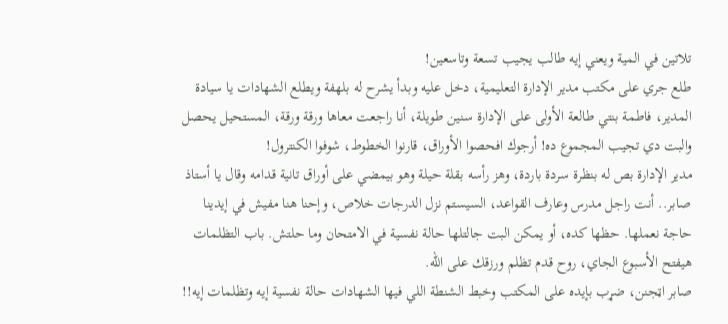تلاتين في المية ويعني إيه طالب يجيب تسعة وتاسعين!
طلع جري على مكتب مدير الإدارة التعليمية، دخل عليه وبدأ يشرح له بلهفة ويطلع الشهادات يا سيادة المدير، فاطمة بنتي طالعة الأولى على الإدارة سنين طويلة، أنا راجعت معاها ورقة ورقة، المستحيل يحصل والبت دي تجيب المجموع ده! أرجوك افحصوا الأوراق، قارنوا الخطوط، شوفوا الكنترول!
مدير الإدارة بص له بنظرة سردة باردة، وهز رأسه بقلة حيلة وهو بيمضي على أوراق تانية قدامه وقال يا أستاذ صابر.. أنت راجل مدرس وعارف القواعد، السيستم نزل الدرجات خلاص، وإحنا هنا مفيش في إيدينا حاجة نعملها. حظها كده، أو يمكن البت جالتلها حالة نفسية في الامتحان وما حلتش. باب التظلمات هيفتح الأسبوع الجاي، روح قدم تظلم ورزقك على الله.
صابر اټجنن، ضړب بإيده على المكتب وخبط الشنطة اللي فيها الشهادات حالة نفسية إيه وتظلمات إيه!!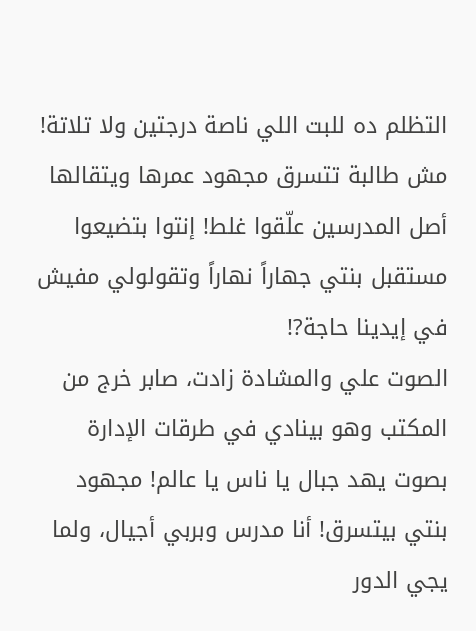التظلم ده للبت اللي ناصة درجتين ولا تلاتة! مش طالبة تتسرق مجهود عمرها ويتقالها أصل المدرسين علّقوا غلط! إنتوا بتضيعوا مستقبل بنتي جهاراً نهاراً وتقولولي مفيش في إيدينا حاجة?!
الصوت علي والمشادة زادت، صابر خرج من المكتب وهو بينادي في طرقات الإدارة بصوت يهد جبال يا ناس يا عالم! مجهود بنتي بيتسرق! أنا مدرس وبربي أجيال، ولما يجي الدور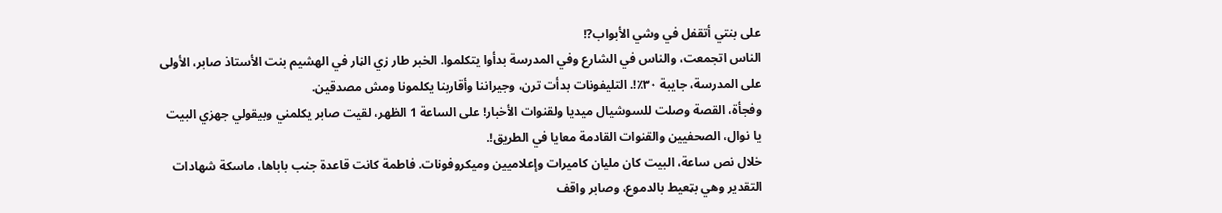على بنتي أتقفل في وشي الأبواب?!
الناس اتجمعت، والناس في الشارع وفي المدرسة بدأوا يتكلموا. الخبر طار زي الڼار في الهشيم بنت الأستاذ صابر، الأولى على المدرسة، جايبة ٣٠٪!. التليفونات بدأت ترن، وجيراننا وأقاربنا يكلمونا ومش مصدقين.
وفجأة، القصة وصلت للسوشيال ميديا ولقنوات الأخبار! على الساعة 1 الظهر، لقيت صابر يكلمني وبيقولي جهزي البيت يا نوال، الصحفيين والقنوات القادمة معايا في الطريق!.
خلال نص ساعة، البيت كان مليان كاميرات وإعلاميين وميكروفونات. فاطمة كانت قاعدة جنب باباها، ماسكة شهادات التقدير وهي بټعيط بالدموع، وصابر واقف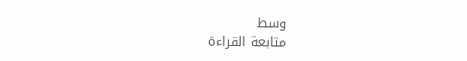وسط
متابعة القراءة